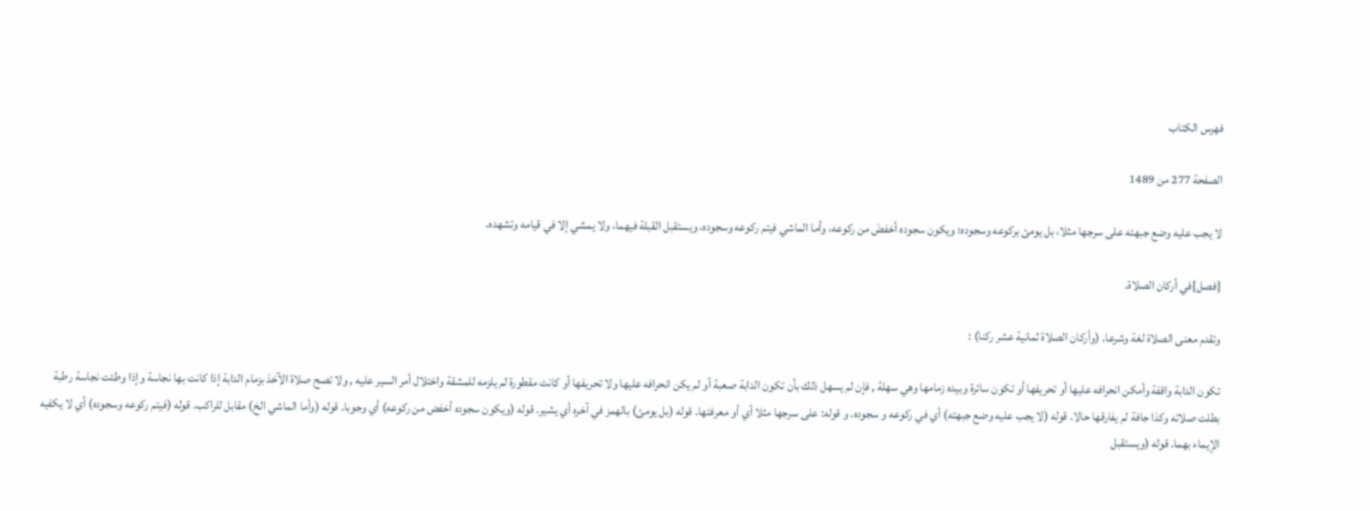فهرس الكتاب

الصفحة 277 من 1489

لا يجب عليه وضع جبهته على سرجها مثلا، بل يومئ بركوعه وسجوده؛ ويكون سجوده أخفضَ من ركوعه، وأما الماشي فيتم ركوعه وسجوده، ويستقبل القبلة فيهما، ولا يمشي إلا في قيامه وتشهده.

{فصل}في أركان الصلاة.

وتقدم معنى الصلاة لغة وشرعا. (وأركان الصلاة ثمانية عشر ركنا) :

تكون الدابة واقفة وأمكن انحرافه عليها أو تحريفها أو تكون سائرة وبيده زمامها وهي سهلة , فإن لم يسهل ذلك بأن تكون الدابة صعبة أو لم يكن انحرافه عليها ولا تحريفها أو كانت مقطورة لم يلزمه للمشقة واختلال أمر السير عليه , ولا تصح صلاة الآخذ بزمام الدابة إذا كانت بها نجاسة وإذا وطئت نجاسة رطبة بطلت صلاته وكذا جافة لم يفارقها حالا. قوله (لا يجب عليه وضع جبهته) أي في ركوعه و سجوده. و قوله: على سرجها مثلا أي أو معرفتها. قوله (بل يومئ) بالهمز في آخره أي يشير. قوله (ويكون سجوده أخفض من ركوعه) أي وجوبا. قوله (وأما الماشي الخ) مقابل للراكب. قوله (فيتم ركوعه وسجوده) أي لا يكفيه الإيماء بهما. قوله (ويستقبل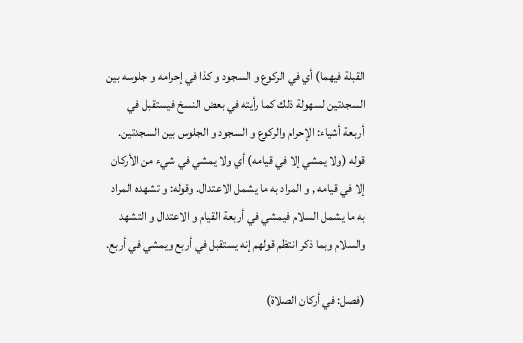القبلة فيهما) أي في الركوع و السجود و كذا في إحرامه و جلوسه بين السجدتين لسهولة ذلك كما رأيته في بعض النسخ فيستقبل في أربعة أشياء: الإحرام والركوع و السجود و الجلوس بين السجدتين. قوله (ولا يمشي إلا في قيامه) أي ولا يمشي في شيء من الأركان إلا في قيامه , و المراد به ما يشمل الاعتدال. وقوله: و تشهده المراد به ما يشمل السلام فيمشي في أربعة القيام و الاعتدال و التشهد والسلام وبما ذكر انتظم قولهم إنه يستقبل في أربع ويمشي في أربع.

(فصل: في أركان الصلاة)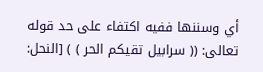أي وسننها ففيه اكتفاء على حد قوله تعالى: (( سرابيل تقيكم الحر ) ) [النحل: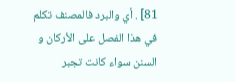81] . أي والبرد فالمصنف تكلم في هذا الفصل على الأركان و السنن سواء كانت تجبر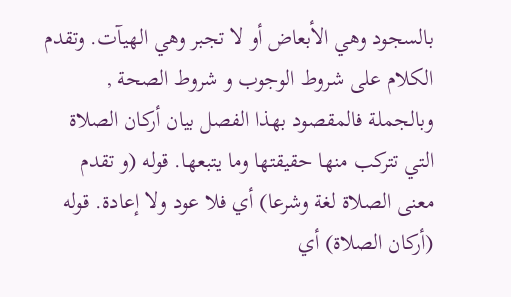بالسجود وهي الأبعاض أو لا تجبر وهي الهيآت. وتقدم الكلام على شروط الوجوب و شروط الصحة , وبالجملة فالمقصود بهذا الفصل بيان أركان الصلاة التي تتركب منها حقيقتها وما يتبعها. قوله (و تقدم معنى الصلاة لغة وشرعا) أي فلا عود ولا إعادة. قوله (أركان الصلاة) أي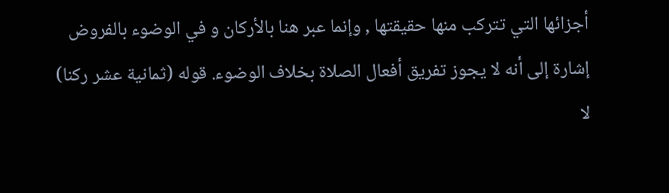أجزائها التي تتركب منها حقيقتها , وإنما عبر هنا بالأركان و في الوضوء بالفروض إشارة إلى أنه لا يجوز تفريق أفعال الصلاة بخلاف الوضوء. قوله (ثمانية عشر ركنا) لا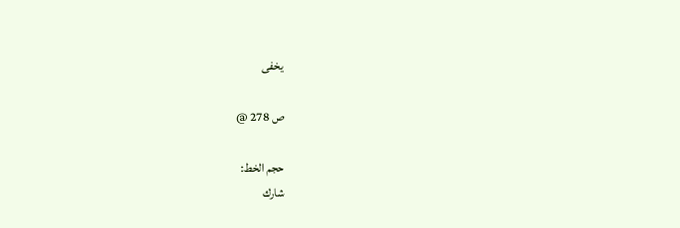يخفى

ص 278 @

حجم الخط:
شارك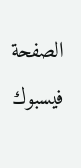الصفحة
فيسبوك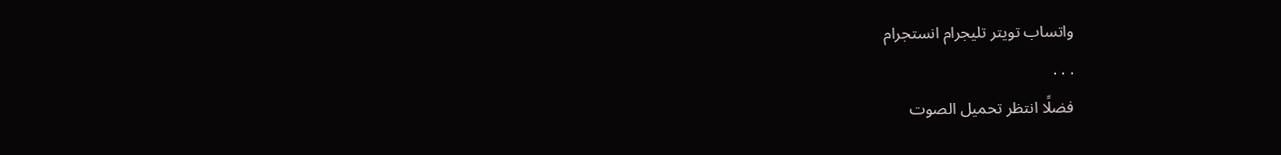واتساب تويتر تليجرام انستجرام
. . .
فضلًا انتظر تحميل الصوت